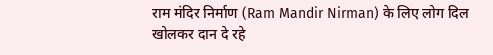राम मंदिर निर्माण (Ram Mandir Nirman) के लिए लोग दिल खोलकर दान दे रहे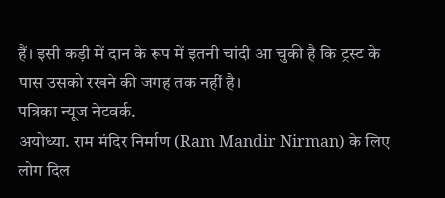हैं। इसी कड़ी में दान के रूप में इतनी चांदी आ चुकी है कि ट्रस्ट के पास उसको रखने की जगह तक नहीं है।
पत्रिका न्यूज नेटवर्क.
अयोध्या. राम मंदिर निर्माण (Ram Mandir Nirman) के लिए लोग दिल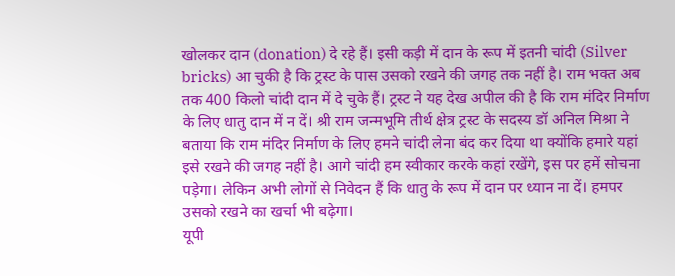खोलकर दान (donation) दे रहे हैं। इसी कड़ी में दान के रूप में इतनी चांदी (Silver bricks) आ चुकी है कि ट्रस्ट के पास उसको रखने की जगह तक नहीं है। राम भक्त अब तक 400 किलो चांदी दान में दे चुके हैं। ट्रस्ट ने यह देख अपील की है कि राम मंदिर निर्माण के लिए धातु दान में न दें। श्री राम जन्मभूमि तीर्थ क्षेत्र ट्रस्ट के सदस्य डॉ अनिल मिश्रा ने बताया कि राम मंदिर निर्माण के लिए हमने चांदी लेना बंद कर दिया था क्योंकि हमारे यहां इसे रखने की जगह नहीं है। आगे चांदी हम स्वीकार करके कहां रखेंगे, इस पर हमें सोचना पड़ेगा। लेकिन अभी लोगों से निवेदन हैं कि धातु के रूप में दान पर ध्यान ना दें। हमपर उसको रखने का खर्चा भी बढ़ेगा।
यूपी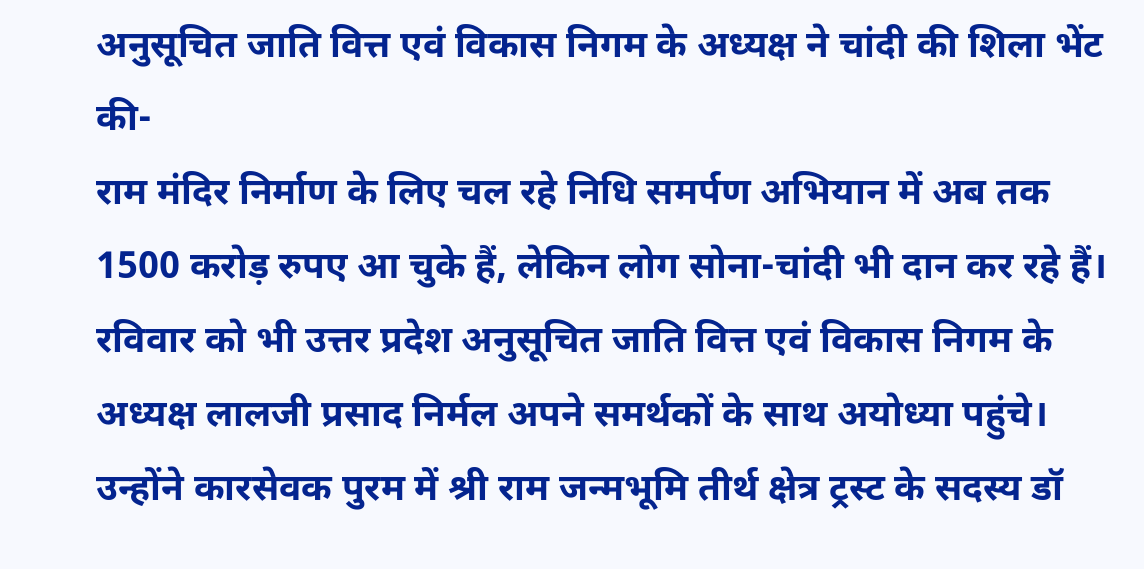अनुसूचित जाति वित्त एवं विकास निगम के अध्यक्ष ने चांदी की शिला भेंट की-
राम मंदिर निर्माण के लिए चल रहे निधि समर्पण अभियान में अब तक 1500 करोड़ रुपए आ चुके हैं, लेकिन लोग सोना-चांदी भी दान कर रहे हैं। रविवार को भी उत्तर प्रदेश अनुसूचित जाति वित्त एवं विकास निगम के अध्यक्ष लालजी प्रसाद निर्मल अपने समर्थकों के साथ अयोध्या पहुंचे। उन्होंने कारसेवक पुरम में श्री राम जन्मभूमि तीर्थ क्षेत्र ट्रस्ट के सदस्य डॉ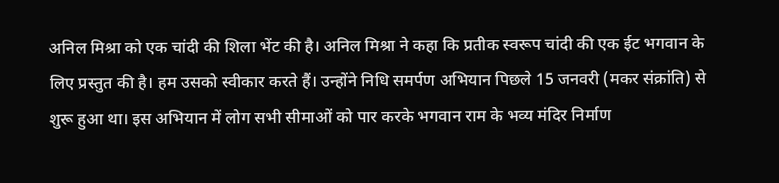अनिल मिश्रा को एक चांदी की शिला भेंट की है। अनिल मिश्रा ने कहा कि प्रतीक स्वरूप चांदी की एक ईट भगवान के लिए प्रस्तुत की है। हम उसको स्वीकार करते हैं। उन्होंने निधि समर्पण अभियान पिछले 15 जनवरी (मकर संक्रांति) से शुरू हुआ था। इस अभियान में लोग सभी सीमाओं को पार करके भगवान राम के भव्य मंदिर निर्माण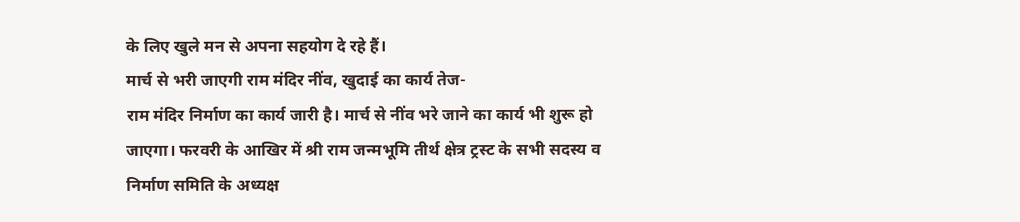के लिए खुले मन से अपना सहयोग दे रहे हैं।
मार्च से भरी जाएगी राम मंदिर नींव, खुदाई का कार्य तेज-
राम मंदिर निर्माण का कार्य जारी है। मार्च से नींव भरे जाने का कार्य भी शुरू हो जाएगा। फरवरी के आखिर में श्री राम जन्मभूमि तीर्थ क्षेत्र ट्रस्ट के सभी सदस्य व निर्माण समिति के अध्यक्ष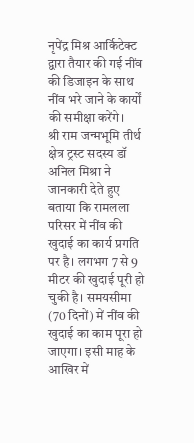नृपेंद्र मिश्र आर्किटेक्ट द्वारा तैयार की गई नींव की डिजाइन के साथ नींव भरे जाने के कार्यों की समीक्षा करेंगे।
श्री राम जन्मभूमि तीर्थ क्षेत्र ट्रस्ट सदस्य डॉ अनिल मिश्रा ने जानकारी देते हुए बताया कि रामलला परिसर में नींव की खुदाई का कार्य प्रगति पर है। लगभग 7 से 9 मीटर की खुदाई पूरी हो चुकी है। समयसीमा (70 दिनों) में नींव की खुदाई का काम पूरा हो जाएगा। इसी माह के आखिर में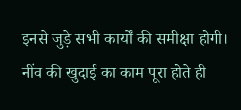इनसे जुड़े सभी कार्यों की समीक्षा होगी। नींव की खुदाई का काम पूरा होते ही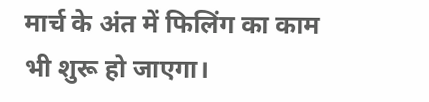मार्च के अंत में फिलिंग का काम भी शुरू हो जाएगा।